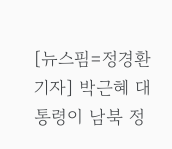[뉴스핌=정경환 기자] 박근혜 대통령이 남북 정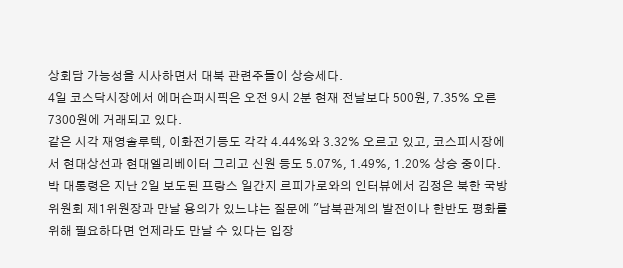상회담 가능성을 시사하면서 대북 관련주들이 상승세다.
4일 코스닥시장에서 에머슨퍼시픽은 오전 9시 2분 현재 전날보다 500원, 7.35% 오른 7300원에 거래되고 있다.
같은 시각 재영솔루텍, 이화전기등도 각각 4.44%와 3.32% 오르고 있고, 코스피시장에서 현대상선과 현대엘리베이터 그리고 신원 등도 5.07%, 1.49%, 1.20% 상승 중이다.
박 대통령은 지난 2일 보도된 프랑스 일간지 르피가로와의 인터뷰에서 김정은 북한 국방위원회 제1위원장과 만날 용의가 있느냐는 질문에 "남북관계의 발전이나 한반도 평화를 위해 필요하다면 언제라도 만날 수 있다는 입장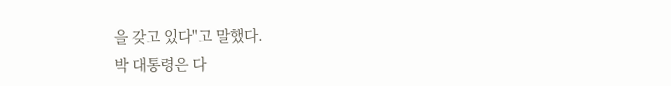을 갖고 있다"고 말했다.
박 대통령은 다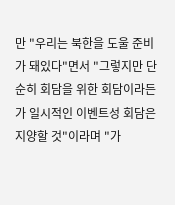만 "우리는 북한을 도울 준비가 돼있다"면서 "그렇지만 단순히 회담을 위한 회담이라든가 일시적인 이벤트성 회담은 지양할 것"이라며 "가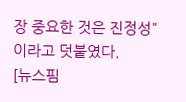장 중요한 것은 진정성"이라고 덧붙였다.
[뉴스핌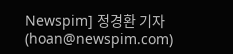Newspim] 정경환 기자 (hoan@newspim.com)